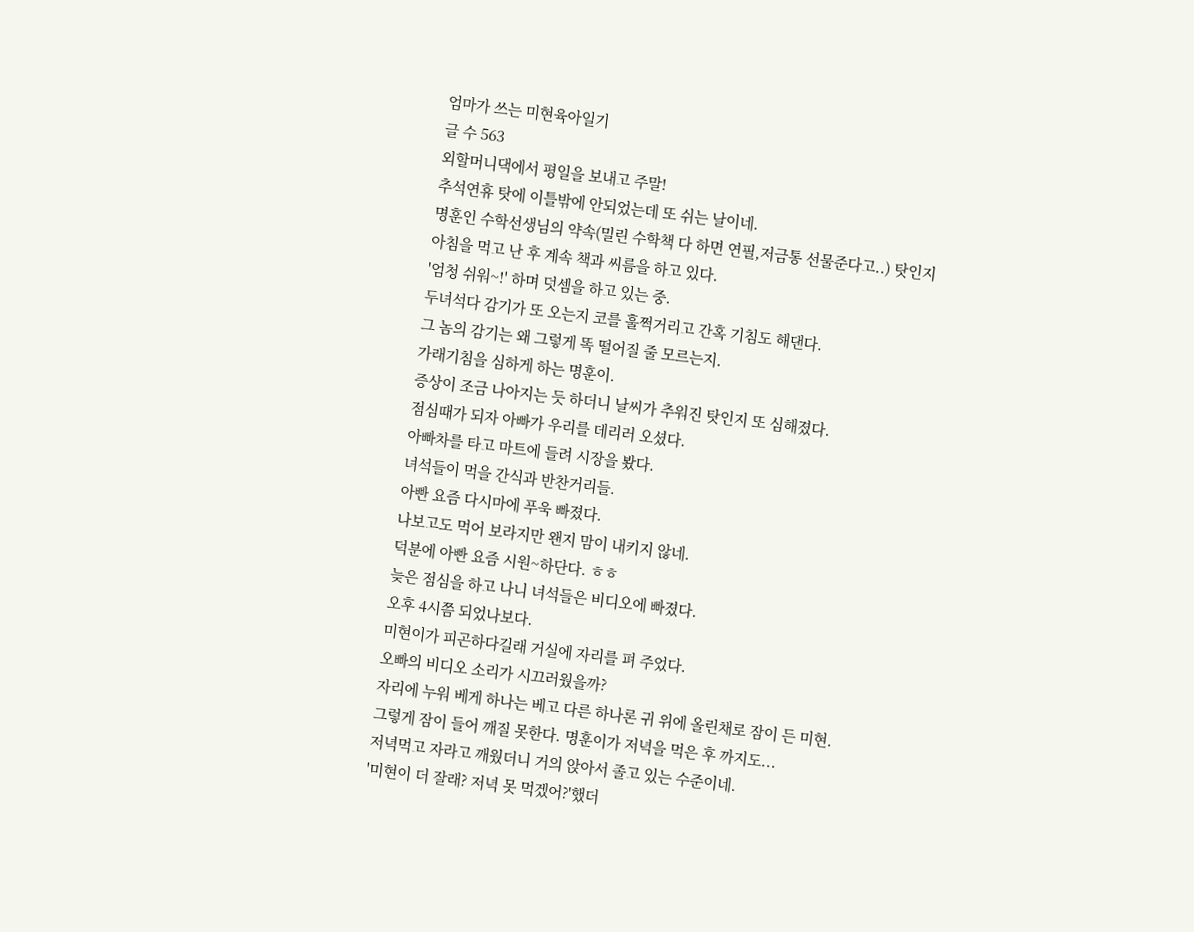엄마가 쓰는 미현육아일기
글 수 563
외할머니댁에서 평일을 보내고 주말!
추석연휴 탓에 이틀밖에 안되었는데 또 쉬는 날이네.
명훈인 수학선생님의 약속(밀린 수학책 다 하면 연필,저금통 선물준다고..) 탓인지
아침을 먹고 난 후 계속 책과 씨름을 하고 있다.
'엄청 쉬워~!' 하며 덧셈을 하고 있는 중.
두녀석다 감기가 또 오는지 코를 훌쩍거리고 간혹 기침도 해댄다.
그 놈의 감기는 왜 그렇게 똑 떨어질 줄 모르는지.
가래기침을 심하게 하는 명훈이.
증상이 조금 나아지는 듯 하더니 날씨가 추워진 탓인지 또 심해졌다.
점심때가 되자 아빠가 우리를 데리러 오셨다.
아빠차를 타고 마트에 들려 시장을 봤다.
녀석들이 먹을 간식과 반찬거리들.
아빤 요즘 다시마에 푸욱 빠졌다.
나보고도 먹어 보라지만 왠지 맘이 내키지 않네.
덕분에 아빤 요즘 시원~하단다. ㅎㅎ
늦은 점심을 하고 나니 녀석들은 비디오에 빠졌다.
오후 4시쯤 되었나보다.
미현이가 피곤하다길래 거실에 자리를 펴 주었다.
오빠의 비디오 소리가 시끄러웠을까?
자리에 누워 베게 하나는 베고 다른 하나론 귀 위에 올린채로 잠이 든 미현.
그렇게 잠이 들어 깨질 못한다. 명훈이가 저녁을 먹은 후 까지도...
저녁먹고 자라고 깨웠더니 거의 앉아서 졸고 있는 수준이네.
'미현이 더 잘래? 저녁 못 먹겠어?'했더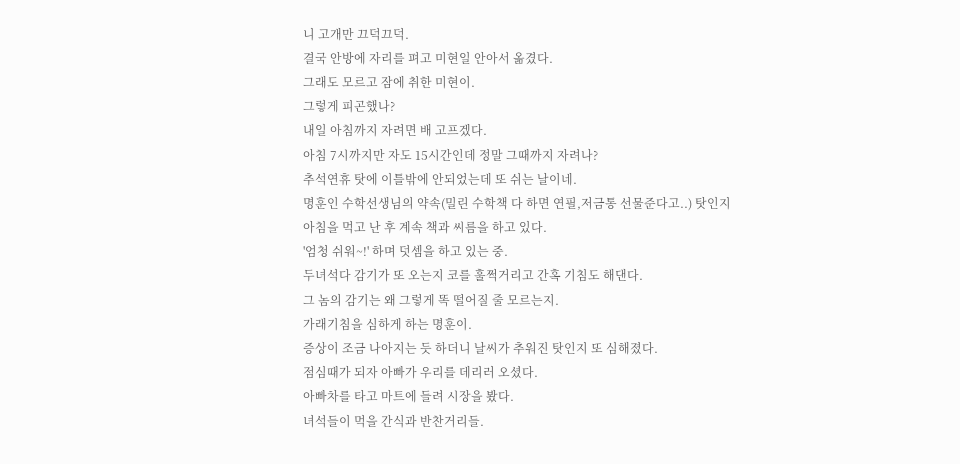니 고개만 끄덕끄덕.
결국 안방에 자리를 펴고 미현일 안아서 옮겼다.
그래도 모르고 잠에 취한 미현이.
그렇게 피곤했나?
내일 아침까지 자려면 배 고프겠다.
아침 7시까지만 자도 15시간인데 정말 그때까지 자려나?
추석연휴 탓에 이틀밖에 안되었는데 또 쉬는 날이네.
명훈인 수학선생님의 약속(밀린 수학책 다 하면 연필,저금통 선물준다고..) 탓인지
아침을 먹고 난 후 계속 책과 씨름을 하고 있다.
'엄청 쉬워~!' 하며 덧셈을 하고 있는 중.
두녀석다 감기가 또 오는지 코를 훌쩍거리고 간혹 기침도 해댄다.
그 놈의 감기는 왜 그렇게 똑 떨어질 줄 모르는지.
가래기침을 심하게 하는 명훈이.
증상이 조금 나아지는 듯 하더니 날씨가 추워진 탓인지 또 심해졌다.
점심때가 되자 아빠가 우리를 데리러 오셨다.
아빠차를 타고 마트에 들려 시장을 봤다.
녀석들이 먹을 간식과 반찬거리들.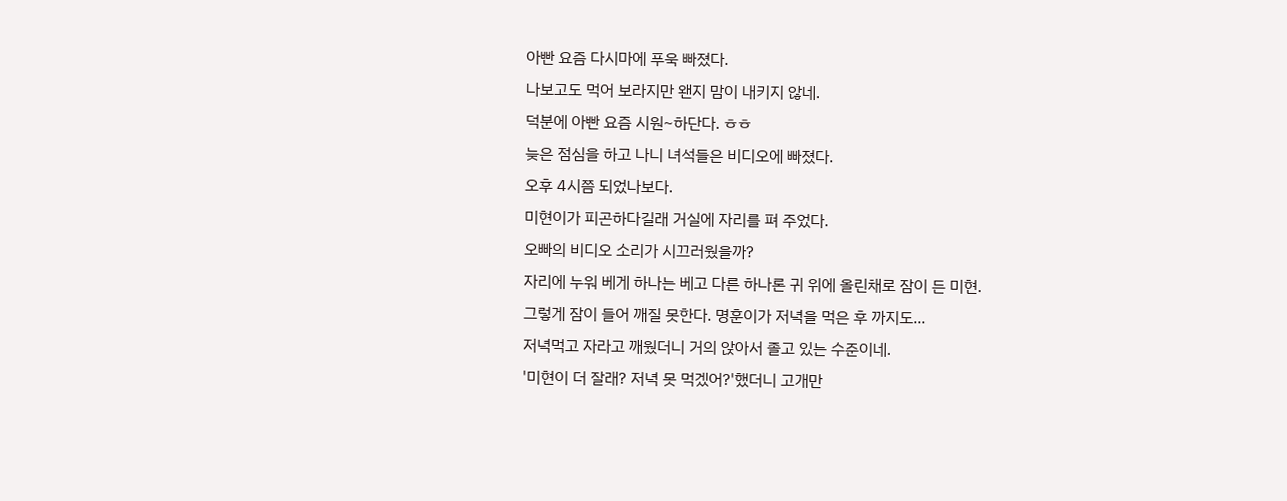아빤 요즘 다시마에 푸욱 빠졌다.
나보고도 먹어 보라지만 왠지 맘이 내키지 않네.
덕분에 아빤 요즘 시원~하단다. ㅎㅎ
늦은 점심을 하고 나니 녀석들은 비디오에 빠졌다.
오후 4시쯤 되었나보다.
미현이가 피곤하다길래 거실에 자리를 펴 주었다.
오빠의 비디오 소리가 시끄러웠을까?
자리에 누워 베게 하나는 베고 다른 하나론 귀 위에 올린채로 잠이 든 미현.
그렇게 잠이 들어 깨질 못한다. 명훈이가 저녁을 먹은 후 까지도...
저녁먹고 자라고 깨웠더니 거의 앉아서 졸고 있는 수준이네.
'미현이 더 잘래? 저녁 못 먹겠어?'했더니 고개만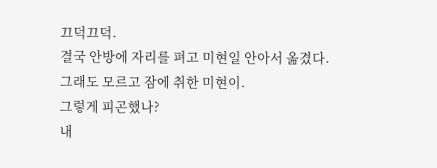끄덕끄덕.
결국 안방에 자리를 펴고 미현일 안아서 옮겼다.
그래도 모르고 잠에 취한 미현이.
그렇게 피곤했나?
내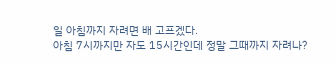일 아침까지 자려면 배 고프겠다.
아침 7시까지만 자도 15시간인데 정말 그때까지 자려나?